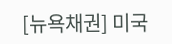[뉴욕채권] 미국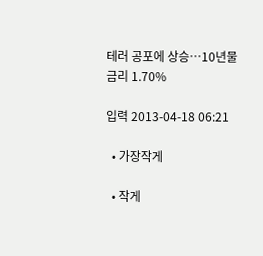테러 공포에 상승…10년물 금리 1.70%

입력 2013-04-18 06:21

  • 가장작게

  • 작게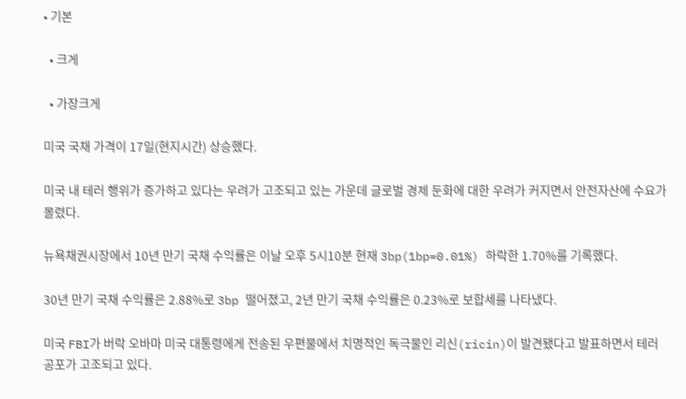• 기본

  • 크게

  • 가장크게

미국 국채 가격이 17일(현지시간) 상승했다.

미국 내 테러 행위가 증가하고 있다는 우려가 고조되고 있는 가운데 글로벌 경제 둔화에 대한 우려가 커지면서 안전자산에 수요가 몰렸다.

뉴욕채권시장에서 10년 만기 국채 수익률은 이날 오후 5시10분 현재 3bp(1bp=0.01%) 하락한 1.70%를 기록했다.

30년 만기 국채 수익률은 2.88%로 3bp 떨어졌고, 2년 만기 국채 수익률은 0.23%로 보합세를 나타냈다.

미국 FBI가 버락 오바마 미국 대통령에게 전송된 우편물에서 치명적인 독극물인 리신(ricin)이 발견됐다고 발표하면서 테러 공포가 고조되고 있다.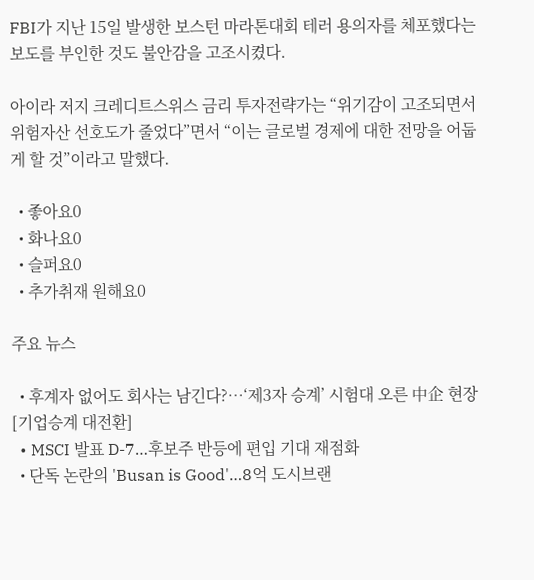FBI가 지난 15일 발생한 보스턴 마라톤대회 테러 용의자를 체포했다는 보도를 부인한 것도 불안감을 고조시켰다.

아이라 저지 크레디트스위스 금리 투자전략가는 “위기감이 고조되면서 위험자산 선호도가 줄었다”면서 “이는 글로벌 경제에 대한 전망을 어둡게 할 것”이라고 말했다.

  • 좋아요0
  • 화나요0
  • 슬퍼요0
  • 추가취재 원해요0

주요 뉴스

  • 후계자 없어도 회사는 남긴다?…‘제3자 승계’ 시험대 오른 中企 현장 [기업승계 대전환]
  • MSCI 발표 D-7…후보주 반등에 편입 기대 재점화
  • 단독 논란의 'Busan is Good'…8억 도시브랜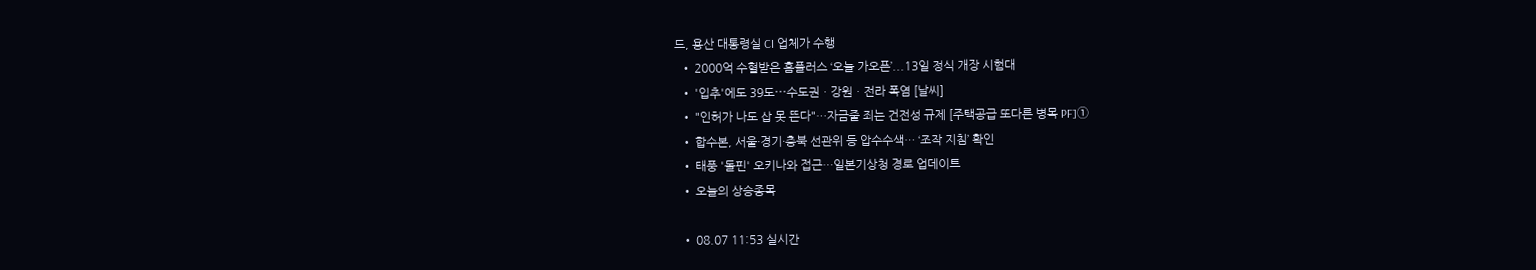드, 용산 대통령실 CI 업체가 수행
  • 2000억 수혈받은 홈플러스 ‘오늘 가오픈’...13일 정식 개장 시험대
  • '입추'에도 39도⋯수도권ㆍ강원ㆍ전라 폭염 [날씨]
  • "인허가 나도 삽 못 뜬다"…자금줄 죄는 건전성 규제 [주택공급 또다른 병목 PF]①
  • 합수본, 서울·경기·충북 선관위 등 압수수색… ‘조작 지침’ 확인
  • 태풍 '돌핀' 오키나와 접근…일본기상청 경로 업데이트
  • 오늘의 상승종목

  • 08.07 11:53 실시간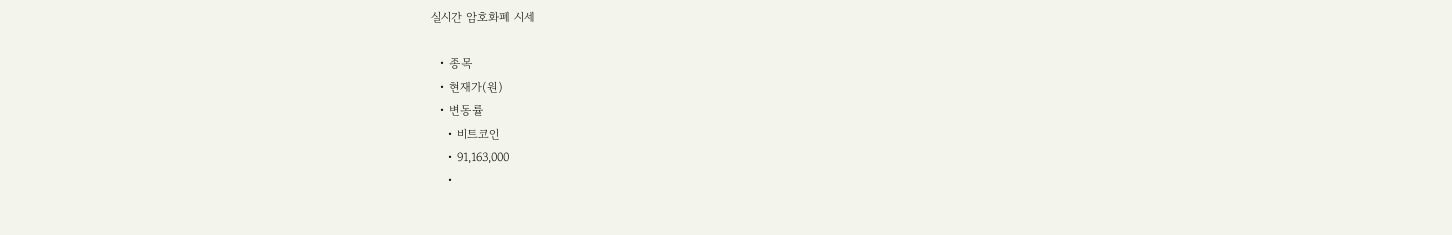실시간 암호화폐 시세

  • 종목
  • 현재가(원)
  • 변동률
    • 비트코인
    • 91,163,000
    •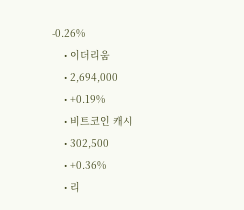-0.26%
    • 이더리움
    • 2,694,000
    • +0.19%
    • 비트코인 캐시
    • 302,500
    • +0.36%
    • 리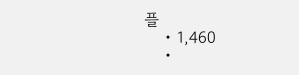플
    • 1,460
    •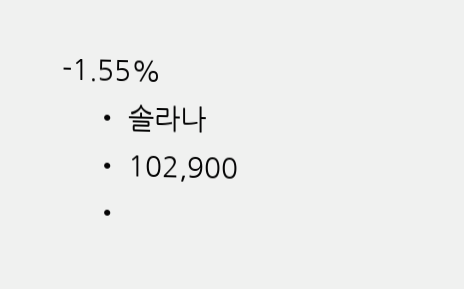-1.55%
    • 솔라나
    • 102,900
    •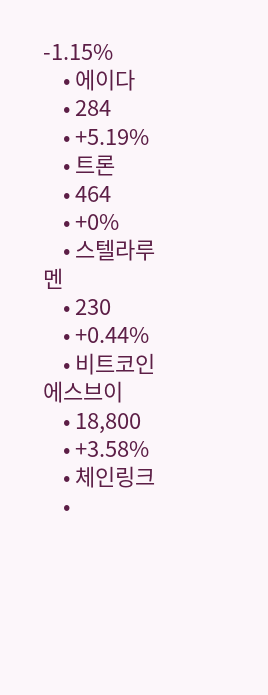-1.15%
    • 에이다
    • 284
    • +5.19%
    • 트론
    • 464
    • +0%
    • 스텔라루멘
    • 230
    • +0.44%
    • 비트코인에스브이
    • 18,800
    • +3.58%
    • 체인링크
    •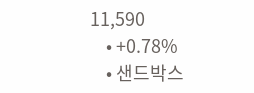11,590
    • +0.78%
    • 샌드박스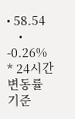• 58.54
    • -0.26%
* 24시간 변동률 기준